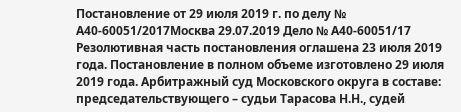Постановление от 29 июля 2019 г. по делу № А40-60051/2017Москва 29.07.2019 Дело № А40-60051/17 Резолютивная часть постановления оглашена 23 июля 2019 года. Постановление в полном объеме изготовлено 29 июля 2019 года. Арбитражный суд Московского округа в составе: председательствующего – судьи Тарасова Н.Н., судей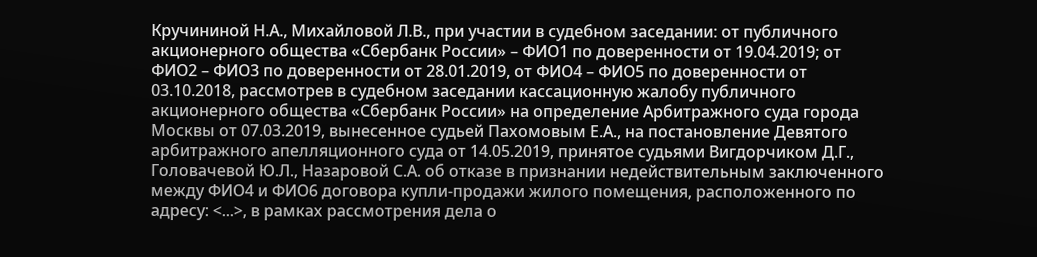Кручининой Н.А., Михайловой Л.В., при участии в судебном заседании: от публичного акционерного общества «Сбербанк России» – ФИО1 по доверенности от 19.04.2019; от ФИО2 – ФИО3 по доверенности от 28.01.2019, от ФИО4 – ФИО5 по доверенности от 03.10.2018, рассмотрев в судебном заседании кассационную жалобу публичного акционерного общества «Сбербанк России» на определение Арбитражного суда города Москвы от 07.03.2019, вынесенное судьей Пахомовым Е.А., на постановление Девятого арбитражного апелляционного суда от 14.05.2019, принятое судьями Вигдорчиком Д.Г., Головачевой Ю.Л., Назаровой С.А. об отказе в признании недействительным заключенного между ФИО4 и ФИО6 договора купли-продажи жилого помещения, расположенного по адресу: <...>, в рамках рассмотрения дела о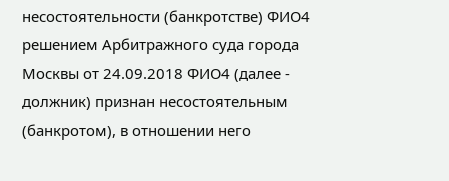несостоятельности (банкротстве) ФИО4 решением Арбитражного суда города Москвы от 24.09.2018 ФИО4 (далее - должник) признан несостоятельным (банкротом), в отношении него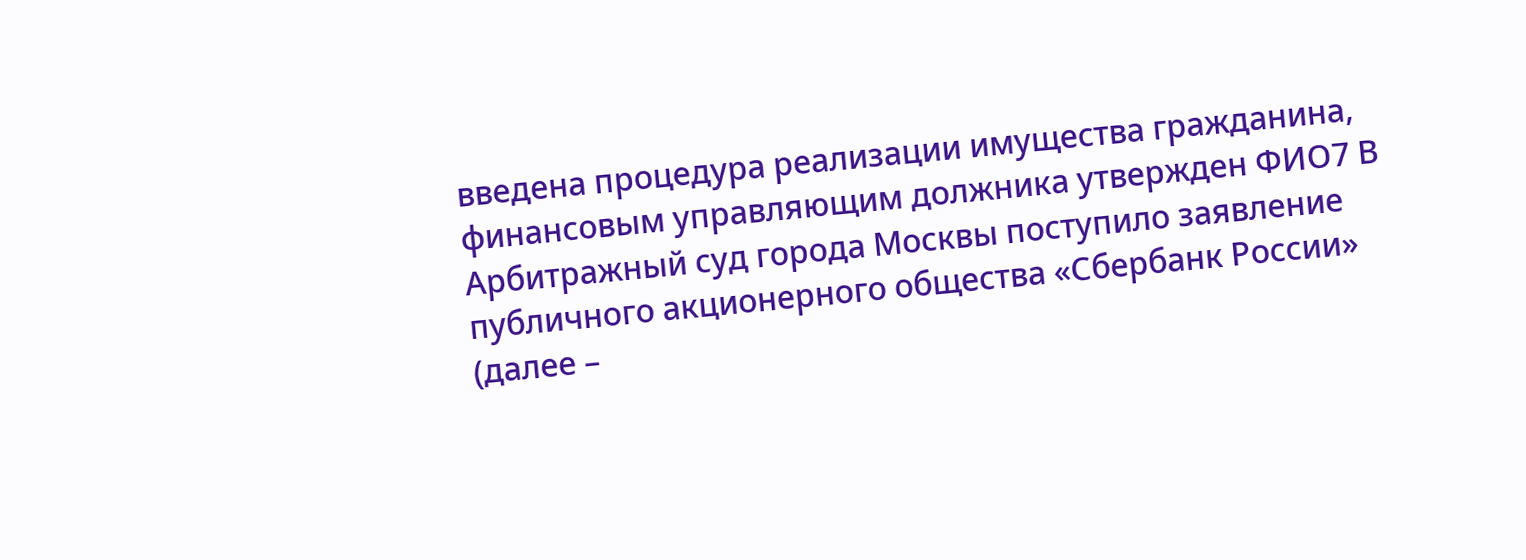введена процедура реализации имущества гражданина, финансовым управляющим должника утвержден ФИО7 В Арбитражный суд города Москвы поступило заявление публичного акционерного общества «Сбербанк России» (далее –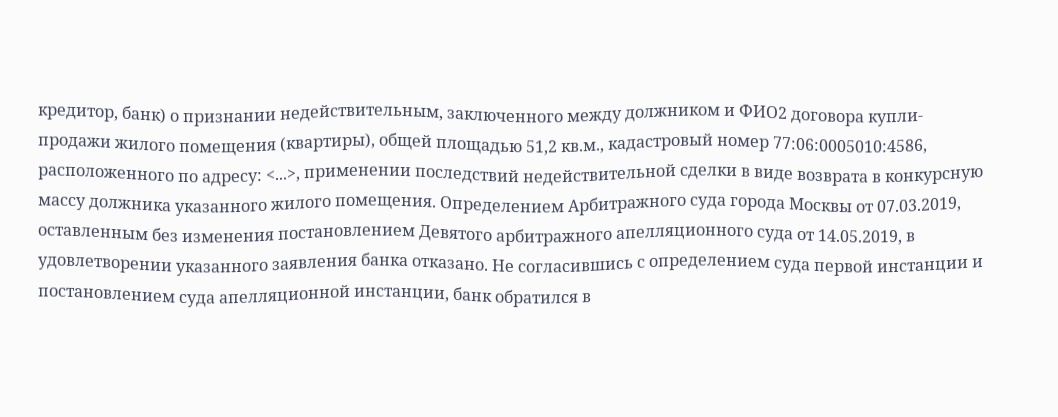кредитор, банк) о признании недействительным, заключенного между должником и ФИО2 договора купли-продажи жилого помещения (квартиры), общей площадью 51,2 кв.м., кадастровый номер 77:06:0005010:4586, расположенного по адресу: <...>, применении последствий недействительной сделки в виде возврата в конкурсную массу должника указанного жилого помещения. Определением Арбитражного суда города Москвы от 07.03.2019, оставленным без изменения постановлением Девятого арбитражного апелляционного суда от 14.05.2019, в удовлетворении указанного заявления банка отказано. Не согласившись с определением суда первой инстанции и постановлением суда апелляционной инстанции, банк обратился в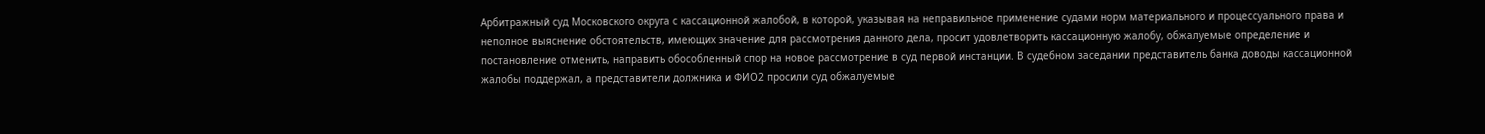Арбитражный суд Московского округа с кассационной жалобой, в которой, указывая на неправильное применение судами норм материального и процессуального права и неполное выяснение обстоятельств, имеющих значение для рассмотрения данного дела, просит удовлетворить кассационную жалобу, обжалуемые определение и постановление отменить, направить обособленный спор на новое рассмотрение в суд первой инстанции. В судебном заседании представитель банка доводы кассационной жалобы поддержал, а представители должника и ФИО2 просили суд обжалуемые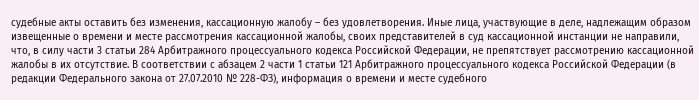судебные акты оставить без изменения, кассационную жалобу – без удовлетворения. Иные лица, участвующие в деле, надлежащим образом извещенные о времени и месте рассмотрения кассационной жалобы, своих представителей в суд кассационной инстанции не направили, что, в силу части 3 статьи 284 Арбитражного процессуального кодекса Российской Федерации, не препятствует рассмотрению кассационной жалобы в их отсутствие. В соответствии с абзацем 2 части 1 статьи 121 Арбитражного процессуального кодекса Российской Федерации (в редакции Федерального закона от 27.07.2010 № 228-ФЗ), информация о времени и месте судебного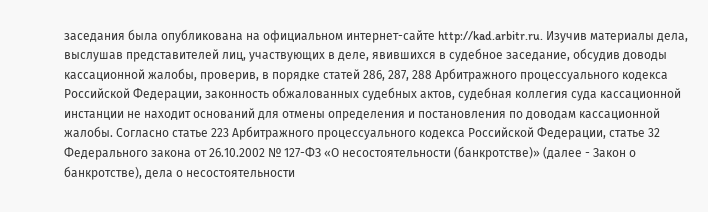заседания была опубликована на официальном интернет-сайте http://kad.arbitr.ru. Изучив материалы дела, выслушав представителей лиц, участвующих в деле, явившихся в судебное заседание, обсудив доводы кассационной жалобы, проверив, в порядке статей 286, 287, 288 Арбитражного процессуального кодекса Российской Федерации, законность обжалованных судебных актов, судебная коллегия суда кассационной инстанции не находит оснований для отмены определения и постановления по доводам кассационной жалобы. Согласно статье 223 Арбитражного процессуального кодекса Российской Федерации, статье 32 Федерального закона от 26.10.2002 № 127-ФЗ «О несостоятельности (банкротстве)» (далее - Закон о банкротстве), дела о несостоятельности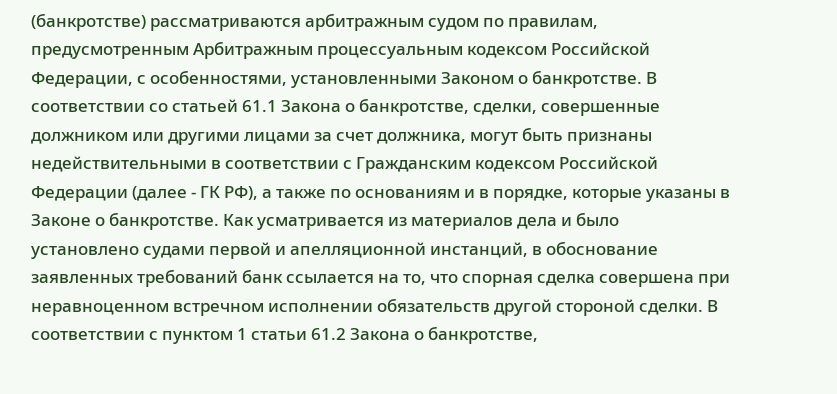(банкротстве) рассматриваются арбитражным судом по правилам, предусмотренным Арбитражным процессуальным кодексом Российской Федерации, с особенностями, установленными Законом о банкротстве. В соответствии со статьей 61.1 Закона о банкротстве, сделки, совершенные должником или другими лицами за счет должника, могут быть признаны недействительными в соответствии с Гражданским кодексом Российской Федерации (далее - ГК РФ), а также по основаниям и в порядке, которые указаны в Законе о банкротстве. Как усматривается из материалов дела и было установлено судами первой и апелляционной инстанций, в обоснование заявленных требований банк ссылается на то, что спорная сделка совершена при неравноценном встречном исполнении обязательств другой стороной сделки. В соответствии с пунктом 1 статьи 61.2 Закона о банкротстве,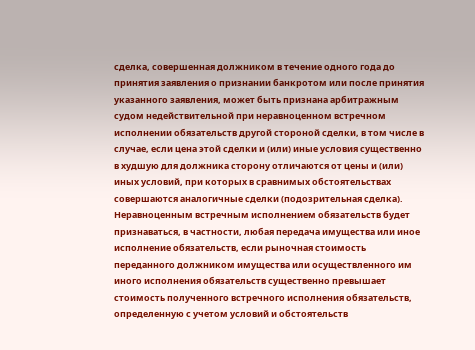сделка, совершенная должником в течение одного года до принятия заявления о признании банкротом или после принятия указанного заявления, может быть признана арбитражным судом недействительной при неравноценном встречном исполнении обязательств другой стороной сделки, в том числе в случае, если цена этой сделки и (или) иные условия существенно в худшую для должника сторону отличаются от цены и (или) иных условий, при которых в сравнимых обстоятельствах совершаются аналогичные сделки (подозрительная сделка). Неравноценным встречным исполнением обязательств будет признаваться, в частности, любая передача имущества или иное исполнение обязательств, если рыночная стоимость переданного должником имущества или осуществленного им иного исполнения обязательств существенно превышает стоимость полученного встречного исполнения обязательств, определенную с учетом условий и обстоятельств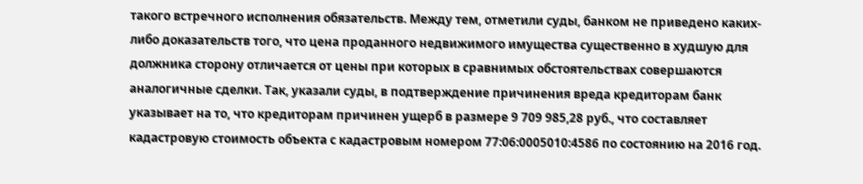такого встречного исполнения обязательств. Между тем, отметили суды, банком не приведено каких-либо доказательств того, что цена проданного недвижимого имущества существенно в худшую для должника сторону отличается от цены при которых в сравнимых обстоятельствах совершаются аналогичные сделки. Так, указали суды, в подтверждение причинения вреда кредиторам банк указывает на то, что кредиторам причинен ущерб в размере 9 709 985,28 руб., что составляет кадастровую стоимость объекта с кадастровым номером 77:06:0005010:4586 по состоянию на 2016 год.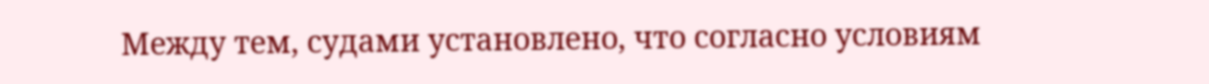Между тем, судами установлено, что согласно условиям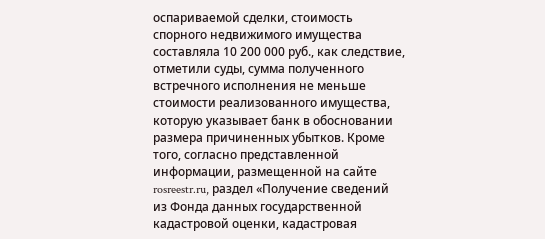оспариваемой сделки, стоимость спорного недвижимого имущества составляла 10 200 000 руб., как следствие, отметили суды, сумма полученного встречного исполнения не меньше стоимости реализованного имущества, которую указывает банк в обосновании размера причиненных убытков. Кроме того, согласно представленной информации, размещенной на сайте rosreestr.ru, раздел «Получение сведений из Фонда данных государственной кадастровой оценки, кадастровая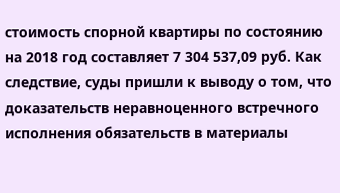стоимость спорной квартиры по состоянию на 2018 год составляет 7 304 537,09 руб. Как следствие, суды пришли к выводу о том, что доказательств неравноценного встречного исполнения обязательств в материалы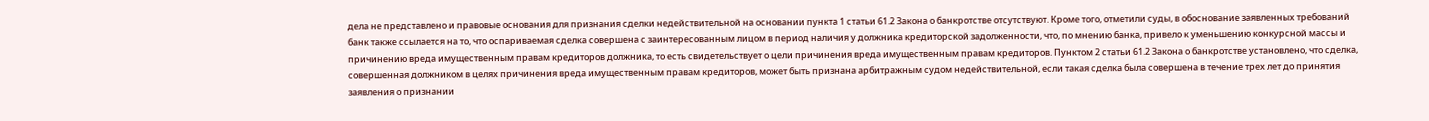дела не представлено и правовые основания для признания сделки недействительной на основании пункта 1 статьи 61.2 Закона о банкротстве отсутствуют. Кроме того, отметили суды, в обоснование заявленных требований банк также ссылается на то, что оспариваемая сделка совершена с заинтересованным лицом в период наличия у должника кредиторской задолженности, что, по мнению банка, привело к уменьшению конкурсной массы и причинению вреда имущественным правам кредиторов должника, то есть свидетельствует о цели причинения вреда имущественным правам кредиторов. Пунктом 2 статьи 61.2 Закона о банкротстве установлено, что сделка, совершенная должником в целях причинения вреда имущественным правам кредиторов, может быть признана арбитражным судом недействительной, если такая сделка была совершена в течение трех лет до принятия заявления о признании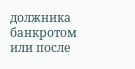должника банкротом или после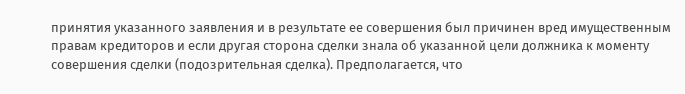принятия указанного заявления и в результате ее совершения был причинен вред имущественным правам кредиторов и если другая сторона сделки знала об указанной цели должника к моменту совершения сделки (подозрительная сделка). Предполагается, что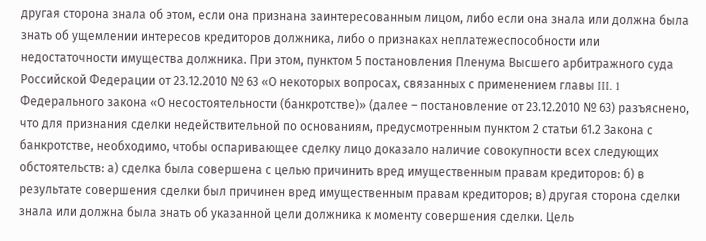другая сторона знала об этом, если она признана заинтересованным лицом, либо если она знала или должна была знать об ущемлении интересов кредиторов должника, либо о признаках неплатежеспособности или недостаточности имущества должника. При этом, пунктом 5 постановления Пленума Высшего арбитражного суда Российской Федерации от 23.12.2010 № 63 «О некоторых вопросах, связанных с применением главы III. 1 Федерального закона «О несостоятельности (банкротстве)» (далее – постановление от 23.12.2010 № 63) разъяснено, что для признания сделки недействительной по основаниям, предусмотренным пунктом 2 статьи 61.2 Закона с банкротстве, необходимо, чтобы оспаривающее сделку лицо доказало наличие совокупности всех следующих обстоятельств: а) сделка была совершена с целью причинить вред имущественным правам кредиторов: б) в результате совершения сделки был причинен вред имущественным правам кредиторов; в) другая сторона сделки знала или должна была знать об указанной цели должника к моменту совершения сделки. Цель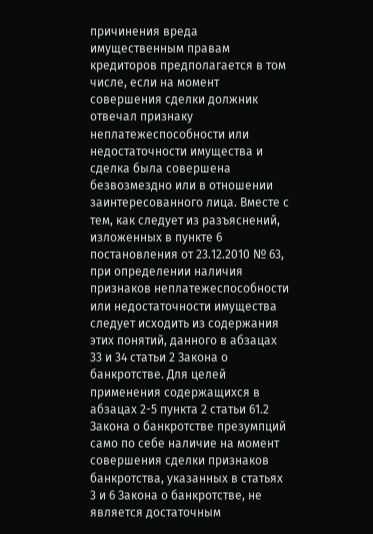причинения вреда имущественным правам кредиторов предполагается в том числе, если на момент совершения сделки должник отвечал признаку неплатежеспособности или недостаточности имущества и сделка была совершена безвозмездно или в отношении заинтересованного лица. Вместе с тем, как следует из разъяснений, изложенных в пункте 6 постановления от 23.12.2010 № 63, при определении наличия признаков неплатежеспособности или недостаточности имущества следует исходить из содержания этих понятий, данного в абзацах 33 и 34 статьи 2 Закона о банкротстве. Для целей применения содержащихся в абзацах 2-5 пункта 2 статьи 61.2 Закона о банкротстве презумпций само по себе наличие на момент совершения сделки признаков банкротства, указанных в статьях 3 и 6 Закона о банкротстве, не является достаточным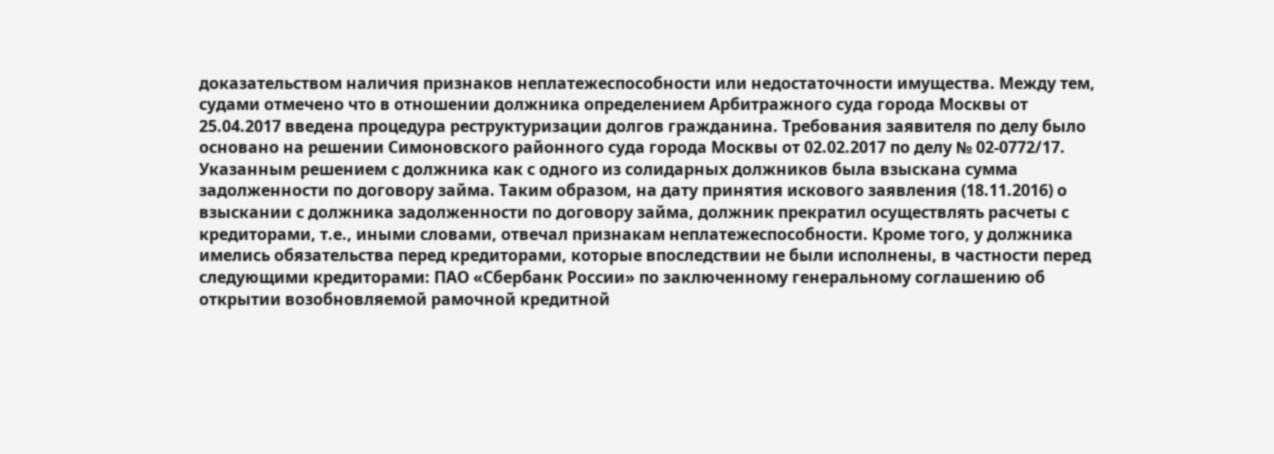доказательством наличия признаков неплатежеспособности или недостаточности имущества. Между тем, судами отмечено что в отношении должника определением Арбитражного суда города Москвы от 25.04.2017 введена процедура реструктуризации долгов гражданина. Требования заявителя по делу было основано на решении Симоновского районного суда города Москвы от 02.02.2017 по делу № 02-0772/17. Указанным решением с должника как с одного из солидарных должников была взыскана сумма задолженности по договору займа. Таким образом, на дату принятия искового заявления (18.11.2016) о взыскании с должника задолженности по договору займа, должник прекратил осуществлять расчеты с кредиторами, т.е., иными словами, отвечал признакам неплатежеспособности. Кроме того, у должника имелись обязательства перед кредиторами, которые впоследствии не были исполнены, в частности перед следующими кредиторами: ПАО «Сбербанк России» по заключенному генеральному соглашению об открытии возобновляемой рамочной кредитной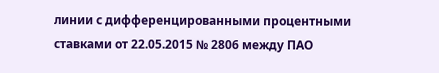линии с дифференцированными процентными ставками от 22.05.2015 № 2806 между ПАО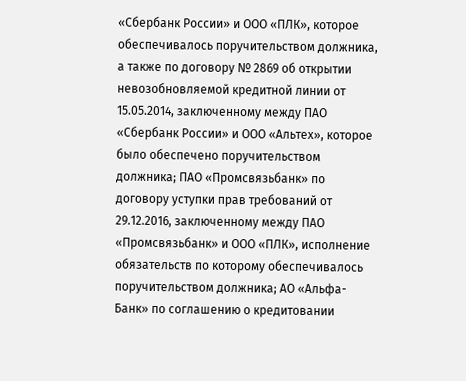«Сбербанк России» и ООО «ПЛК», которое обеспечивалось поручительством должника, а также по договору № 2869 об открытии невозобновляемой кредитной линии от 15.05.2014, заключенному между ПАО «Сбербанк России» и ООО «Альтех», которое было обеспечено поручительством должника; ПАО «Промсвязьбанк» по договору уступки прав требований от 29.12.2016, заключенному между ПАО «Промсвязьбанк» и ООО «ПЛК», исполнение обязательств по которому обеспечивалось поручительством должника; АО «Альфа-Банк» по соглашению о кредитовании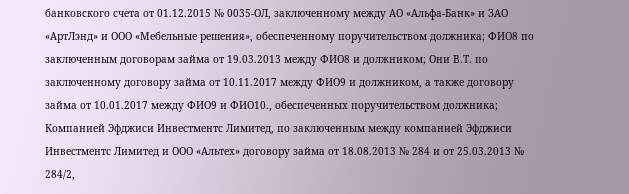банковского счета от 01.12.2015 № 0035-ОЛ, заключенному между АО «Альфа-Банк» и ЗАО «АртЛэнд» и ООО «Мебельные решения», обеспеченному поручительством должника; ФИО8 по заключенным договорам займа от 19.03.2013 между ФИО8 и должником; Они В.Т. по заключенному договору займа от 10.11.2017 между ФИО9 и должником, а также договору займа от 10.01.2017 между ФИО9 и ФИО10., обеспеченных поручительством должника; Компанией Эфджиси Инвестментс Лимитед, по заключенным между компанией Эфджиси Инвестментс Лимитед и ООО «Альтех» договору займа от 18.08.2013 № 284 и от 25.03.2013 № 284/2,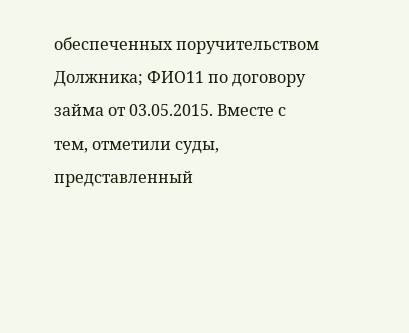обеспеченных поручительством Должника; ФИО11 по договору займа от 03.05.2015. Вместе с тем, отметили суды, представленный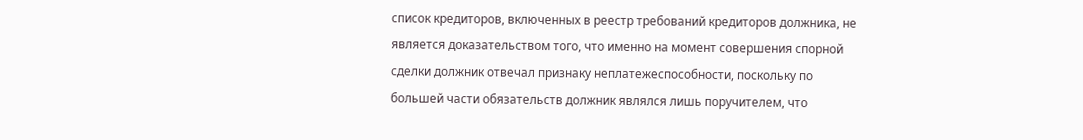список кредиторов, включенных в реестр требований кредиторов должника, не является доказательством того, что именно на момент совершения спорной сделки должник отвечал признаку неплатежеспособности, поскольку по большей части обязательств должник являлся лишь поручителем, что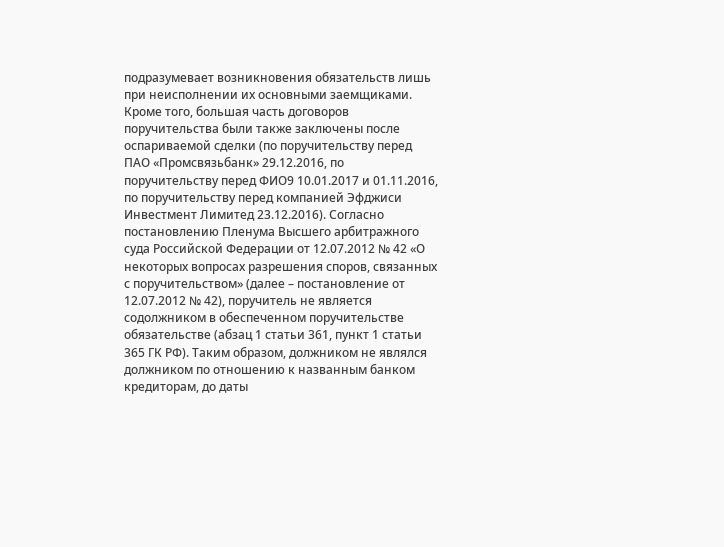подразумевает возникновения обязательств лишь при неисполнении их основными заемщиками. Кроме того, большая часть договоров поручительства были также заключены после оспариваемой сделки (по поручительству перед ПАО «Промсвязьбанк» 29.12.2016, по поручительству перед ФИО9 10.01.2017 и 01.11.2016, по поручительству перед компанией Эфджиси Инвестмент Лимитед 23.12.2016). Согласно постановлению Пленума Высшего арбитражного суда Российской Федерации от 12.07.2012 № 42 «О некоторых вопросах разрешения споров, связанных с поручительством» (далее – постановление от 12.07.2012 № 42), поручитель не является содолжником в обеспеченном поручительстве обязательстве (абзац 1 статьи 361, пункт 1 статьи 365 ГК РФ). Таким образом, должником не являлся должником по отношению к названным банком кредиторам, до даты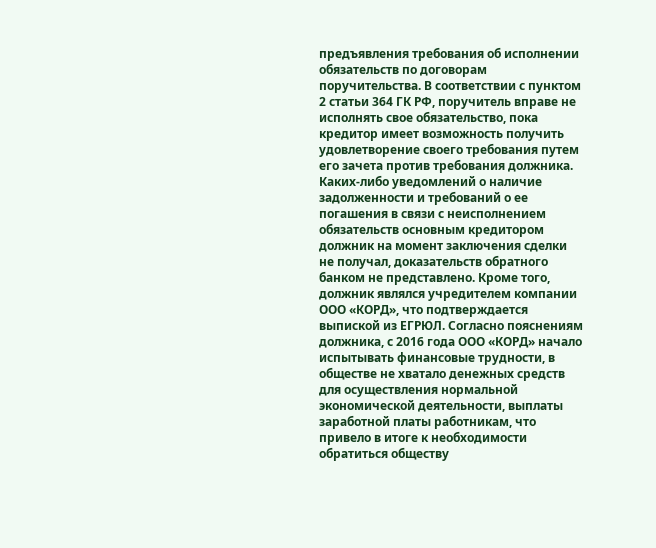предъявления требования об исполнении обязательств по договорам поручительства. В соответствии с пунктом 2 статьи 364 ГК РФ, поручитель вправе не исполнять свое обязательство, пока кредитор имеет возможность получить удовлетворение своего требования путем его зачета против требования должника. Каких-либо уведомлений о наличие задолженности и требований о ее погашения в связи с неисполнением обязательств основным кредитором должник на момент заключения сделки не получал, доказательств обратного банком не представлено. Кроме того, должник являлся учредителем компании ООО «КОРД», что подтверждается выпиской из ЕГРЮЛ. Согласно пояснениям должника, с 2016 года ООО «КОРД» начало испытывать финансовые трудности, в обществе не хватало денежных средств для осуществления нормальной экономической деятельности, выплаты заработной платы работникам, что привело в итоге к необходимости обратиться обществу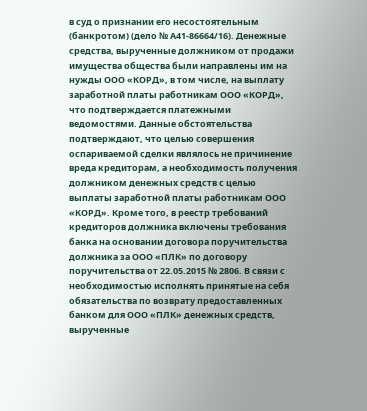в суд о признании его несостоятельным (банкротом) (дело № А41-86664/16). Денежные средства, вырученные должником от продажи имущества общества были направлены им на нужды ООО «КОРД», в том числе, на выплату заработной платы работникам ООО «КОРД», что подтверждается платежными ведомостями. Данные обстоятельства подтверждают, что целью совершения оспариваемой сделки являлось не причинение вреда кредиторам, а необходимость получения должником денежных средств с целью выплаты заработной платы работникам ООО «КОРД». Кроме того, в реестр требований кредиторов должника включены требования банка на основании договора поручительства должника за ООО «ПЛК» по договору поручительства от 22.05.2015 № 2806. В связи с необходимостью исполнять принятые на себя обязательства по возврату предоставленных банком для ООО «ПЛК» денежных средств, вырученные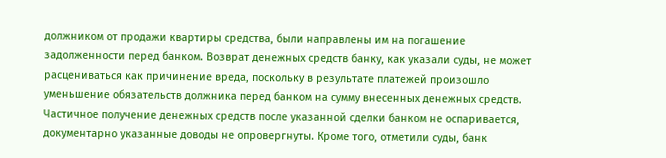должником от продажи квартиры средства, были направлены им на погашение задолженности перед банком. Возврат денежных средств банку, как указали суды, не может расцениваться как причинение вреда, поскольку в результате платежей произошло уменьшение обязательств должника перед банком на сумму внесенных денежных средств. Частичное получение денежных средств после указанной сделки банком не оспаривается, документарно указанные доводы не опровергнуты. Кроме того, отметили суды, банк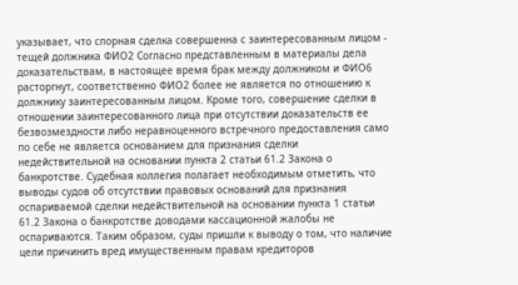указывает, что спорная сделка совершенна с заинтересованным лицом - тещей должника ФИО2 Согласно представленным в материалы дела доказательствам, в настоящее время брак между должником и ФИО6 расторгнут, соответственно ФИО2 более не является по отношению к должнику заинтересованным лицом. Кроме того, совершение сделки в отношении заинтересованного лица при отсутствии доказательств ее безвозмездности либо неравноценного встречного предоставления само по себе не является основанием для признания сделки недействительной на основании пункта 2 статьи 61.2 Закона о банкротстве. Судебная коллегия полагает необходимым отметить, что выводы судов об отсутствии правовых оснований для признания оспариваемой сделки недействительной на основании пункта 1 статьи 61.2 Закона о банкротстве доводами кассационной жалобы не оспариваются. Таким образом, суды пришли к выводу о том, что наличие цели причинить вред имущественным правам кредиторов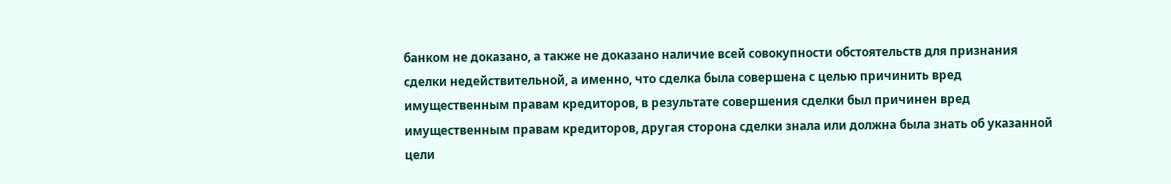банком не доказано, а также не доказано наличие всей совокупности обстоятельств для признания сделки недействительной, а именно, что сделка была совершена с целью причинить вред имущественным правам кредиторов, в результате совершения сделки был причинен вред имущественным правам кредиторов, другая сторона сделки знала или должна была знать об указанной цели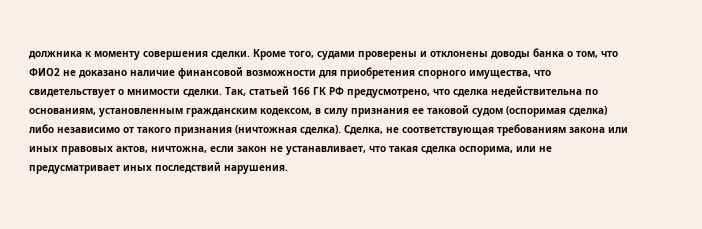должника к моменту совершения сделки. Кроме того, судами проверены и отклонены доводы банка о том, что ФИО2 не доказано наличие финансовой возможности для приобретения спорного имущества, что свидетельствует о мнимости сделки. Так, статьей 166 ГК РФ предусмотрено, что сделка недействительна по основаниям, установленным гражданским кодексом, в силу признания ее таковой судом (оспоримая сделка) либо независимо от такого признания (ничтожная сделка). Сделка, не соответствующая требованиям закона или иных правовых актов, ничтожна, если закон не устанавливает, что такая сделка оспорима, или не предусматривает иных последствий нарушения.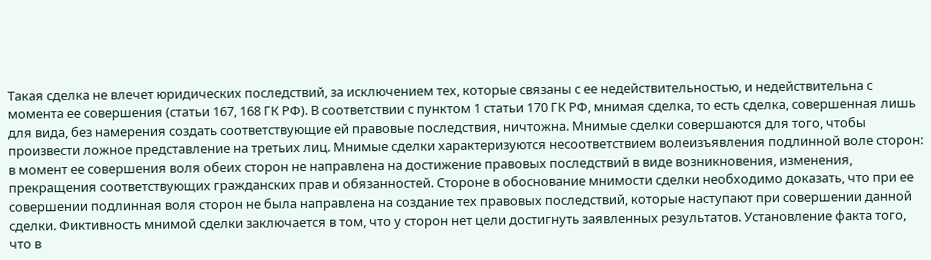Такая сделка не влечет юридических последствий, за исключением тех, которые связаны с ее недействительностью, и недействительна с момента ее совершения (статьи 167, 168 ГК РФ). В соответствии с пунктом 1 статьи 170 ГК РФ, мнимая сделка, то есть сделка, совершенная лишь для вида, без намерения создать соответствующие ей правовые последствия, ничтожна. Мнимые сделки совершаются для того, чтобы произвести ложное представление на третьих лиц. Мнимые сделки характеризуются несоответствием волеизъявления подлинной воле сторон: в момент ее совершения воля обеих сторон не направлена на достижение правовых последствий в виде возникновения, изменения, прекращения соответствующих гражданских прав и обязанностей. Стороне в обоснование мнимости сделки необходимо доказать, что при ее совершении подлинная воля сторон не была направлена на создание тех правовых последствий, которые наступают при совершении данной сделки. Фиктивность мнимой сделки заключается в том, что у сторон нет цели достигнуть заявленных результатов. Установление факта того, что в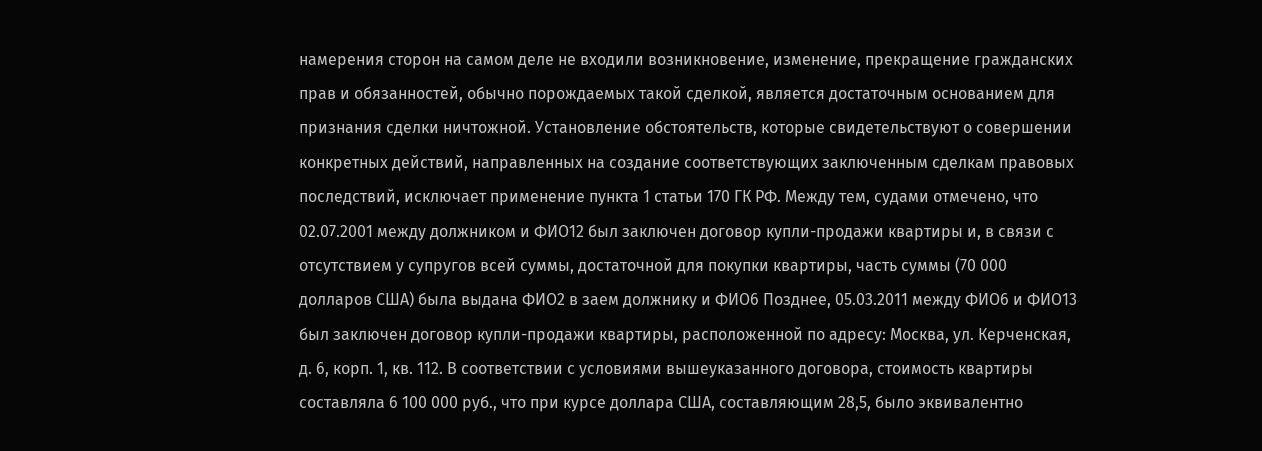намерения сторон на самом деле не входили возникновение, изменение, прекращение гражданских прав и обязанностей, обычно порождаемых такой сделкой, является достаточным основанием для признания сделки ничтожной. Установление обстоятельств, которые свидетельствуют о совершении конкретных действий, направленных на создание соответствующих заключенным сделкам правовых последствий, исключает применение пункта 1 статьи 170 ГК РФ. Между тем, судами отмечено, что 02.07.2001 между должником и ФИО12 был заключен договор купли-продажи квартиры и, в связи с отсутствием у супругов всей суммы, достаточной для покупки квартиры, часть суммы (70 000 долларов США) была выдана ФИО2 в заем должнику и ФИО6 Позднее, 05.03.2011 между ФИО6 и ФИО13 был заключен договор купли-продажи квартиры, расположенной по адресу: Москва, ул. Керченская, д. 6, корп. 1, кв. 112. В соответствии с условиями вышеуказанного договора, стоимость квартиры составляла 6 100 000 руб., что при курсе доллара США, составляющим 28,5, было эквивалентно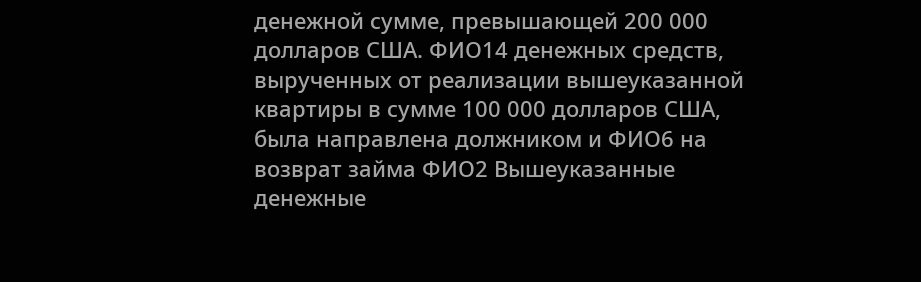денежной сумме, превышающей 200 000 долларов США. ФИО14 денежных средств, вырученных от реализации вышеуказанной квартиры в сумме 100 000 долларов США, была направлена должником и ФИО6 на возврат займа ФИО2 Вышеуказанные денежные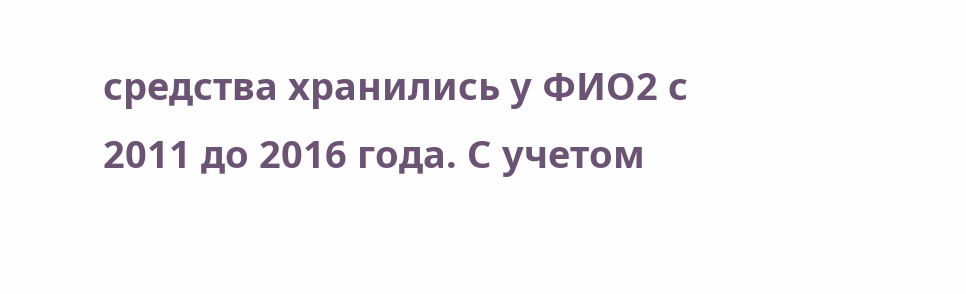средства хранились у ФИО2 с 2011 до 2016 года. С учетом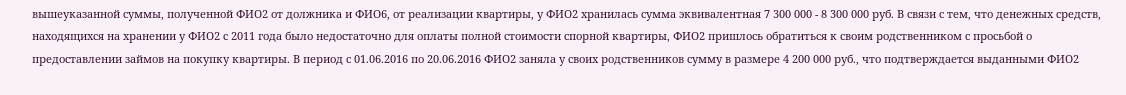вышеуказанной суммы, полученной ФИО2 от должника и ФИО6, от реализации квартиры, у ФИО2 хранилась сумма эквивалентная 7 300 000 - 8 300 000 руб. В связи с тем, что денежных средств, находящихся на хранении у ФИО2 с 2011 года было недостаточно для оплаты полной стоимости спорной квартиры, ФИО2 пришлось обратиться к своим родственником с просьбой о предоставлении займов на покупку квартиры. В период с 01.06.2016 по 20.06.2016 ФИО2 заняла у своих родственников сумму в размере 4 200 000 руб., что подтверждается выданными ФИО2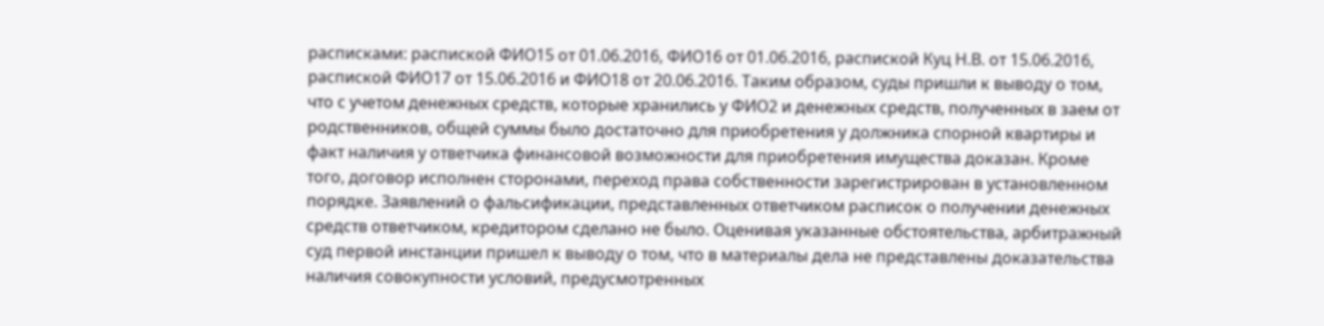расписками: распиской ФИО15 от 01.06.2016, ФИО16 от 01.06.2016, распиской Куц Н.В. от 15.06.2016, распиской ФИО17 от 15.06.2016 и ФИО18 от 20.06.2016. Таким образом, суды пришли к выводу о том, что с учетом денежных средств, которые хранились у ФИО2 и денежных средств, полученных в заем от родственников, общей суммы было достаточно для приобретения у должника спорной квартиры и факт наличия у ответчика финансовой возможности для приобретения имущества доказан. Кроме того, договор исполнен сторонами, переход права собственности зарегистрирован в установленном порядке. Заявлений о фальсификации, представленных ответчиком расписок о получении денежных средств ответчиком, кредитором сделано не было. Оценивая указанные обстоятельства, арбитражный суд первой инстанции пришел к выводу о том, что в материалы дела не представлены доказательства наличия совокупности условий, предусмотренных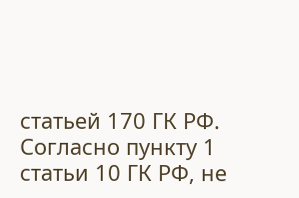статьей 170 ГК РФ. Согласно пункту 1 статьи 10 ГК РФ, не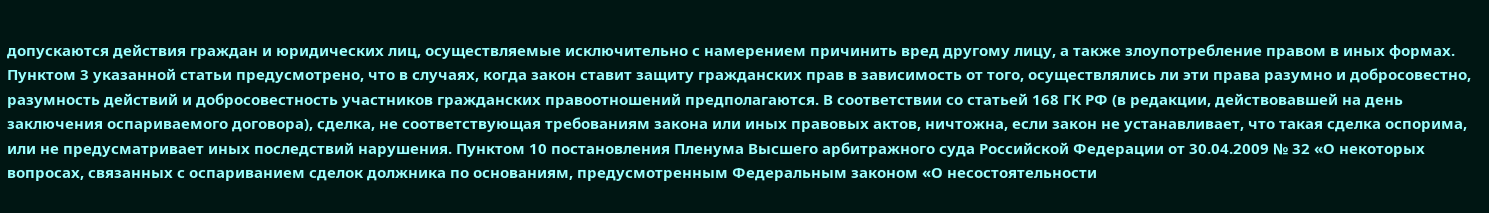допускаются действия граждан и юридических лиц, осуществляемые исключительно с намерением причинить вред другому лицу, а также злоупотребление правом в иных формах. Пунктом 3 указанной статьи предусмотрено, что в случаях, когда закон ставит защиту гражданских прав в зависимость от того, осуществлялись ли эти права разумно и добросовестно, разумность действий и добросовестность участников гражданских правоотношений предполагаются. В соответствии со статьей 168 ГК РФ (в редакции, действовавшей на день заключения оспариваемого договора), сделка, не соответствующая требованиям закона или иных правовых актов, ничтожна, если закон не устанавливает, что такая сделка оспорима, или не предусматривает иных последствий нарушения. Пунктом 10 постановления Пленума Высшего арбитражного суда Российской Федерации от 30.04.2009 № 32 «О некоторых вопросах, связанных с оспариванием сделок должника по основаниям, предусмотренным Федеральным законом «О несостоятельности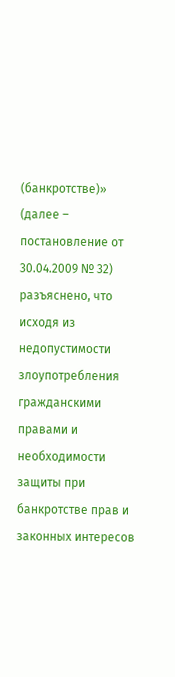(банкротстве)» (далее – постановление от 30.04.2009 № 32) разъяснено, что исходя из недопустимости злоупотребления гражданскими правами и необходимости защиты при банкротстве прав и законных интересов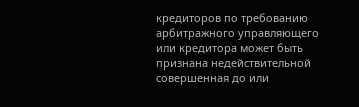кредиторов по требованию арбитражного управляющего или кредитора может быть признана недействительной совершенная до или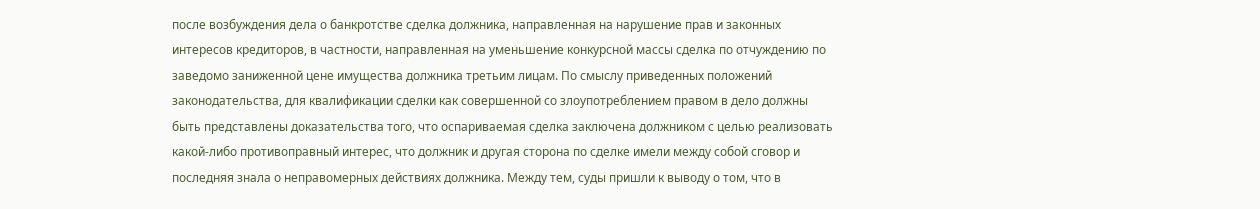после возбуждения дела о банкротстве сделка должника, направленная на нарушение прав и законных интересов кредиторов, в частности, направленная на уменьшение конкурсной массы сделка по отчуждению по заведомо заниженной цене имущества должника третьим лицам. По смыслу приведенных положений законодательства, для квалификации сделки как совершенной со злоупотреблением правом в дело должны быть представлены доказательства того, что оспариваемая сделка заключена должником с целью реализовать какой-либо противоправный интерес, что должник и другая сторона по сделке имели между собой сговор и последняя знала о неправомерных действиях должника. Между тем, суды пришли к выводу о том, что в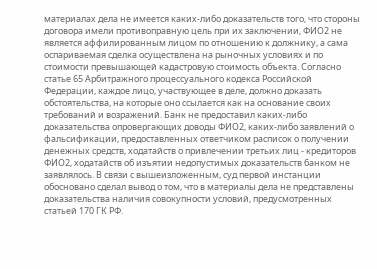материалах дела не имеется каких-либо доказательств того, что стороны договора имели противоправную цель при их заключении, ФИО2 не является аффилированным лицом по отношению к должнику, а сама оспариваемая сделка осуществлена на рыночных условиях и по стоимости превышающей кадастровую стоимость объекта. Согласно статье 65 Арбитражного процессуального кодекса Российской Федерации, каждое лицо, участвующее в деле, должно доказать обстоятельства, на которые оно ссылается как на основание своих требований и возражений. Банк не предоставил каких-либо доказательства опровергающих доводы ФИО2, каких-либо заявлений о фальсификации, предоставленных ответчиком расписок о получении денежных средств, ходатайств о привлечении третьих лиц - кредиторов ФИО2, ходатайств об изъятии недопустимых доказательств банком не заявлялось. В связи с вышеизложенным, суд первой инстанции обосновано сделал вывод о том, что в материалы дела не представлены доказательства наличия совокупности условий, предусмотренных статьей 170 ГК РФ.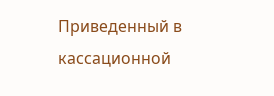Приведенный в кассационной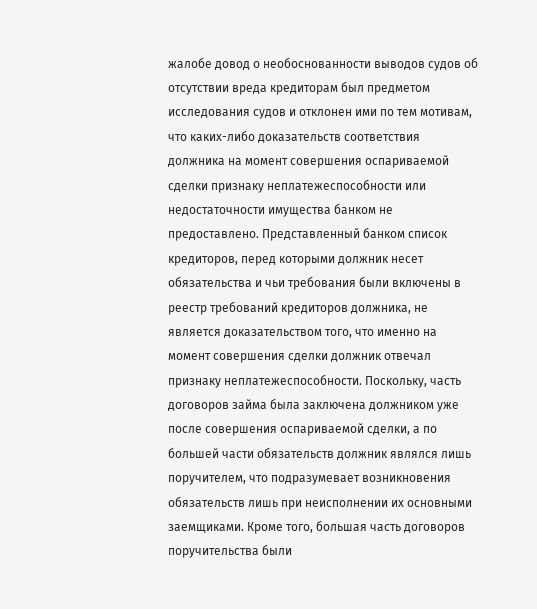жалобе довод о необоснованности выводов судов об отсутствии вреда кредиторам был предметом исследования судов и отклонен ими по тем мотивам, что каких-либо доказательств соответствия должника на момент совершения оспариваемой сделки признаку неплатежеспособности или недостаточности имущества банком не предоставлено. Представленный банком список кредиторов, перед которыми должник несет обязательства и чьи требования были включены в реестр требований кредиторов должника, не является доказательством того, что именно на момент совершения сделки должник отвечал признаку неплатежеспособности. Поскольку, часть договоров займа была заключена должником уже после совершения оспариваемой сделки, а по большей части обязательств должник являлся лишь поручителем, что подразумевает возникновения обязательств лишь при неисполнении их основными заемщиками. Кроме того, большая часть договоров поручительства были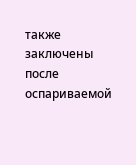также заключены после оспариваемой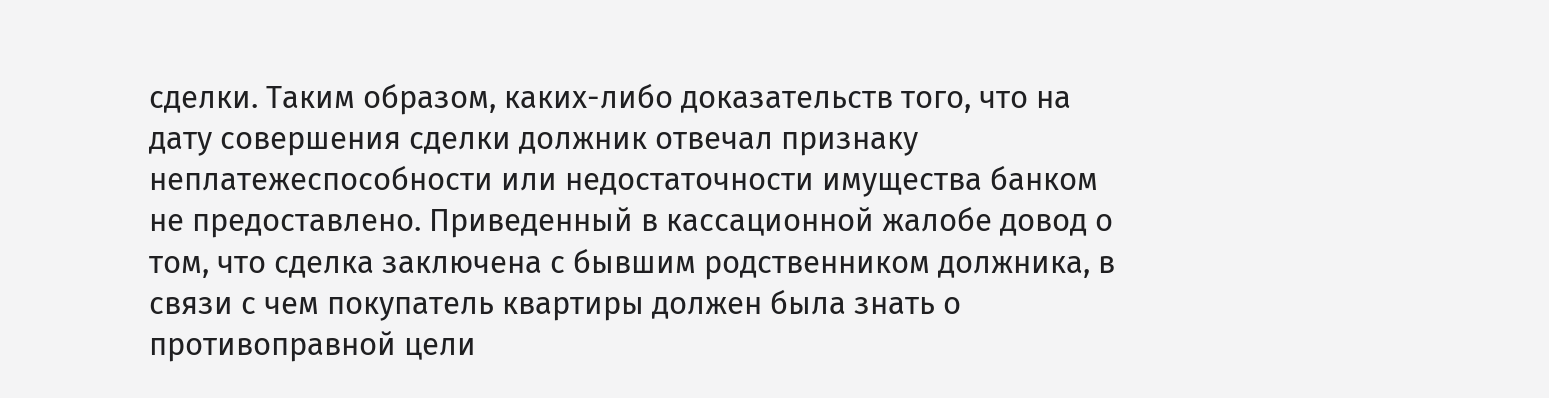сделки. Таким образом, каких-либо доказательств того, что на дату совершения сделки должник отвечал признаку неплатежеспособности или недостаточности имущества банком не предоставлено. Приведенный в кассационной жалобе довод о том, что сделка заключена с бывшим родственником должника, в связи с чем покупатель квартиры должен была знать о противоправной цели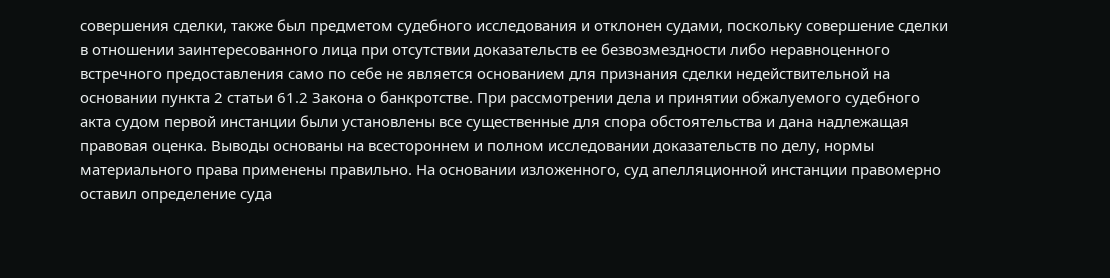совершения сделки, также был предметом судебного исследования и отклонен судами, поскольку совершение сделки в отношении заинтересованного лица при отсутствии доказательств ее безвозмездности либо неравноценного встречного предоставления само по себе не является основанием для признания сделки недействительной на основании пункта 2 статьи 61.2 Закона о банкротстве. При рассмотрении дела и принятии обжалуемого судебного акта судом первой инстанции были установлены все существенные для спора обстоятельства и дана надлежащая правовая оценка. Выводы основаны на всестороннем и полном исследовании доказательств по делу, нормы материального права применены правильно. На основании изложенного, суд апелляционной инстанции правомерно оставил определение суда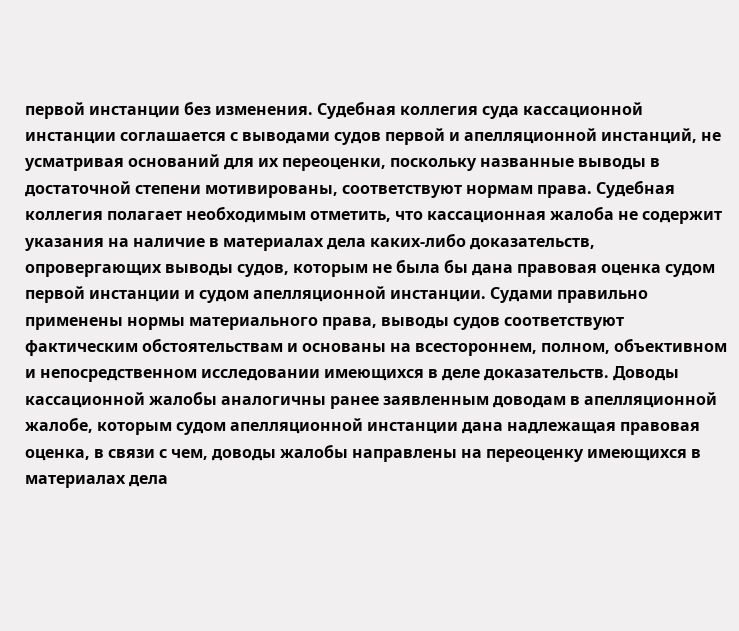первой инстанции без изменения. Судебная коллегия суда кассационной инстанции соглашается с выводами судов первой и апелляционной инстанций, не усматривая оснований для их переоценки, поскольку названные выводы в достаточной степени мотивированы, соответствуют нормам права. Судебная коллегия полагает необходимым отметить, что кассационная жалоба не содержит указания на наличие в материалах дела каких-либо доказательств, опровергающих выводы судов, которым не была бы дана правовая оценка судом первой инстанции и судом апелляционной инстанции. Судами правильно применены нормы материального права, выводы судов соответствуют фактическим обстоятельствам и основаны на всестороннем, полном, объективном и непосредственном исследовании имеющихся в деле доказательств. Доводы кассационной жалобы аналогичны ранее заявленным доводам в апелляционной жалобе, которым судом апелляционной инстанции дана надлежащая правовая оценка, в связи с чем, доводы жалобы направлены на переоценку имеющихся в материалах дела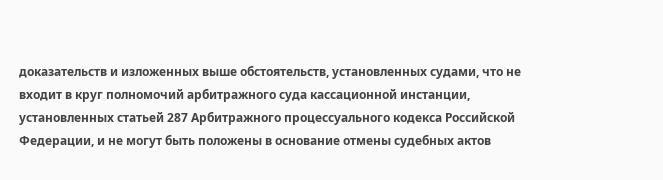доказательств и изложенных выше обстоятельств, установленных судами, что не входит в круг полномочий арбитражного суда кассационной инстанции, установленных статьей 287 Арбитражного процессуального кодекса Российской Федерации, и не могут быть положены в основание отмены судебных актов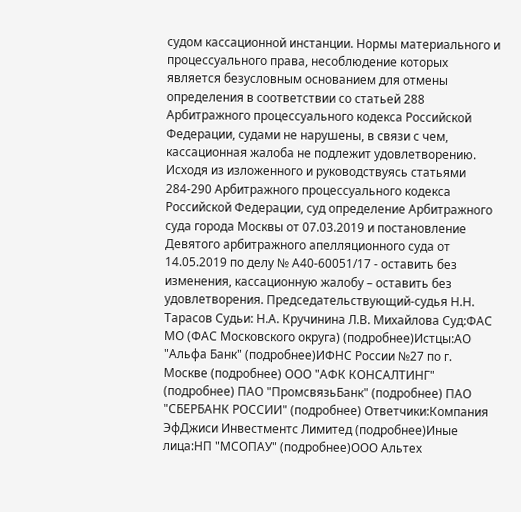судом кассационной инстанции. Нормы материального и процессуального права, несоблюдение которых является безусловным основанием для отмены определения в соответствии со статьей 288 Арбитражного процессуального кодекса Российской Федерации, судами не нарушены, в связи с чем, кассационная жалоба не подлежит удовлетворению. Исходя из изложенного и руководствуясь статьями 284-290 Арбитражного процессуального кодекса Российской Федерации, суд определение Арбитражного суда города Москвы от 07.03.2019 и постановление Девятого арбитражного апелляционного суда от 14.05.2019 по делу № А40-60051/17 - оставить без изменения, кассационную жалобу – оставить без удовлетворения. Председательствующий-судья Н.Н. Тарасов Судьи: Н.А. Кручинина Л.В. Михайлова Суд:ФАС МО (ФАС Московского округа) (подробнее)Истцы:АО "Альфа Банк" (подробнее)ИФНС России №27 по г. Москве (подробнее) ООО "АФК КОНСАЛТИНГ" (подробнее) ПАО "ПромсвязьБанк" (подробнее) ПАО "СБЕРБАНК РОССИИ" (подробнее) Ответчики:Компания ЭфДжиси Инвестментс Лимитед (подробнее)Иные лица:НП "МСОПАУ" (подробнее)ООО Альтех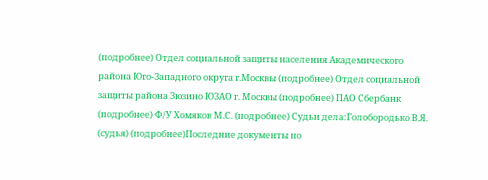(подробнее) Отдел социальной защиты населения Академического района Юго-Западного округа г.Москвы (подробнее) Отдел социальной защиты района Зюзино ЮЗАО г. Москвы (подробнее) ПАО Сбербанк (подробнее) Ф/У Хомяков М.С. (подробнее) Судьи дела:Голобородько В.Я. (судья) (подробнее)Последние документы по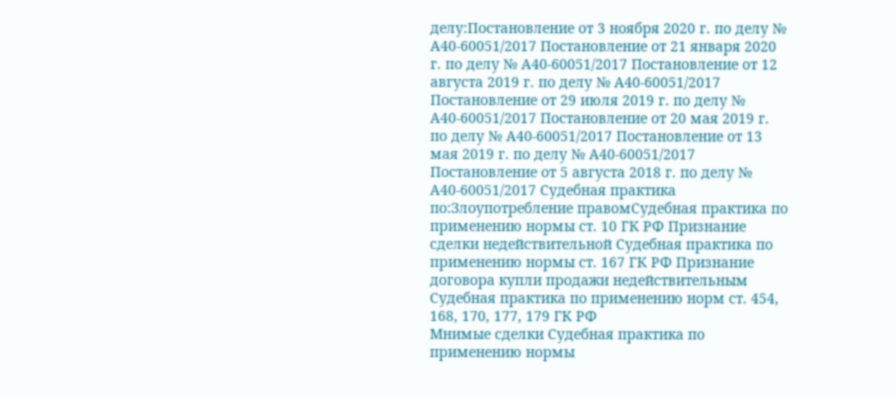делу:Постановление от 3 ноября 2020 г. по делу № А40-60051/2017 Постановление от 21 января 2020 г. по делу № А40-60051/2017 Постановление от 12 августа 2019 г. по делу № А40-60051/2017 Постановление от 29 июля 2019 г. по делу № А40-60051/2017 Постановление от 20 мая 2019 г. по делу № А40-60051/2017 Постановление от 13 мая 2019 г. по делу № А40-60051/2017 Постановление от 5 августа 2018 г. по делу № А40-60051/2017 Судебная практика по:Злоупотребление правомСудебная практика по применению нормы ст. 10 ГК РФ Признание сделки недействительной Судебная практика по применению нормы ст. 167 ГК РФ Признание договора купли продажи недействительным Судебная практика по применению норм ст. 454, 168, 170, 177, 179 ГК РФ
Мнимые сделки Судебная практика по применению нормы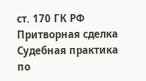ст. 170 ГК РФ Притворная сделка Судебная практика по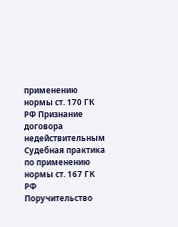применению нормы ст. 170 ГК РФ Признание договора недействительным Судебная практика по применению нормы ст. 167 ГК РФ Поручительство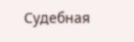Судебная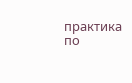практика по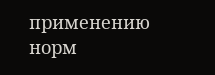применению норм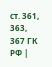ст. 361, 363, 367 ГК РФ |